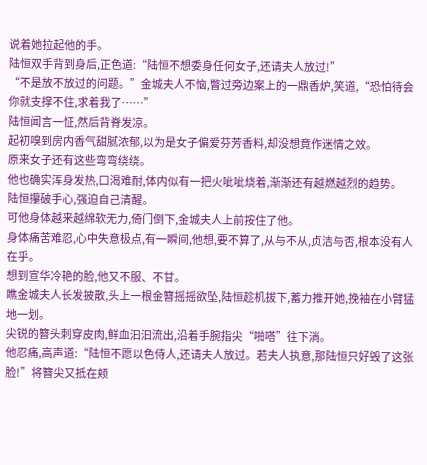说着她拉起他的手。
陆恒双手背到身后,正色道:“陆恒不想委身任何女子,还请夫人放过!”
“不是放不放过的问题。”金城夫人不恼,瞥过旁边案上的一鼎香炉,笑道,“恐怕待会你就支撑不住,求着我了……”
陆恒闻言一怔,然后背脊发凉。
起初嗅到房内香气甜腻浓郁,以为是女子偏爱芬芳香料,却没想竟作迷情之效。
原来女子还有这些弯弯绕绕。
他也确实浑身发热,口渴难耐,体内似有一把火呲呲烧着,渐渐还有越燃越烈的趋势。
陆恒攥破手心,强迫自己清醒。
可他身体越来越绵软无力,倚门倒下,金城夫人上前按住了他。
身体痛苦难忍,心中失意极点,有一瞬间,他想,要不算了,从与不从,贞洁与否,根本没有人在乎。
想到宣华冷艳的脸,他又不服、不甘。
瞧金城夫人长发披散,头上一根金簪摇摇欲坠,陆恒趁机拔下,蓄力推开她,挽袖在小臂猛地一划。
尖锐的簪头刺穿皮肉,鲜血汩汩流出,沿着手腕指尖“啪嗒”往下淌。
他忍痛,高声道:“陆恒不愿以色侍人,还请夫人放过。若夫人执意,那陆恒只好毁了这张脸!”将簪尖又抵在颊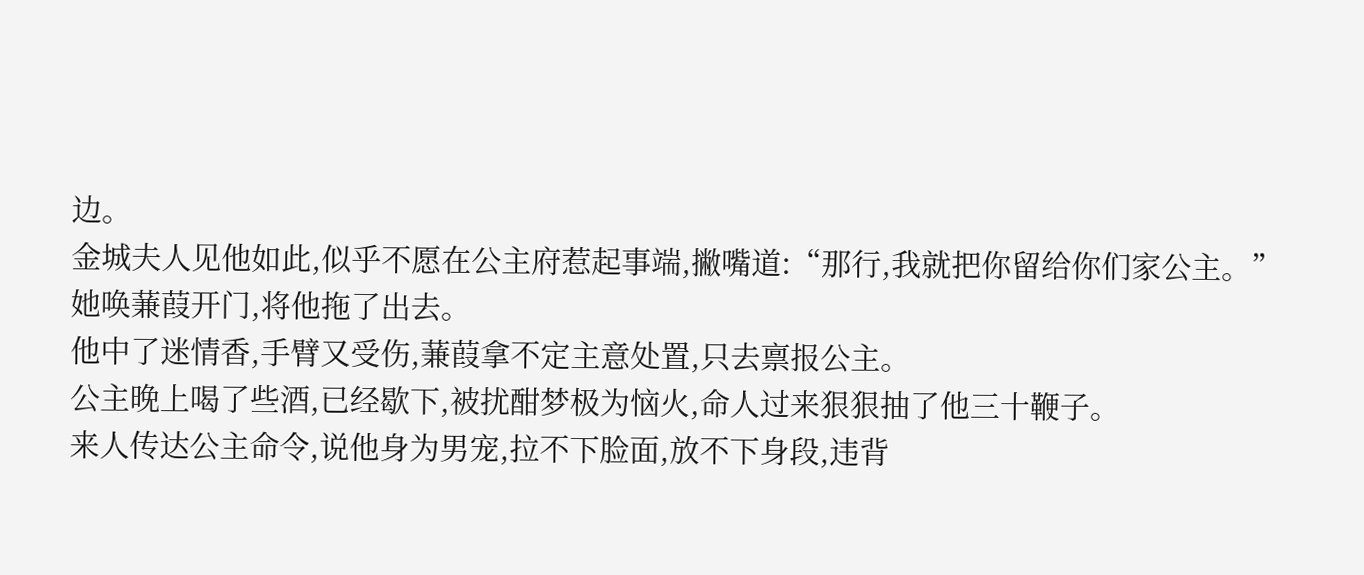边。
金城夫人见他如此,似乎不愿在公主府惹起事端,撇嘴道:“那行,我就把你留给你们家公主。”
她唤蒹葭开门,将他拖了出去。
他中了迷情香,手臂又受伤,蒹葭拿不定主意处置,只去禀报公主。
公主晚上喝了些酒,已经歇下,被扰酣梦极为恼火,命人过来狠狠抽了他三十鞭子。
来人传达公主命令,说他身为男宠,拉不下脸面,放不下身段,违背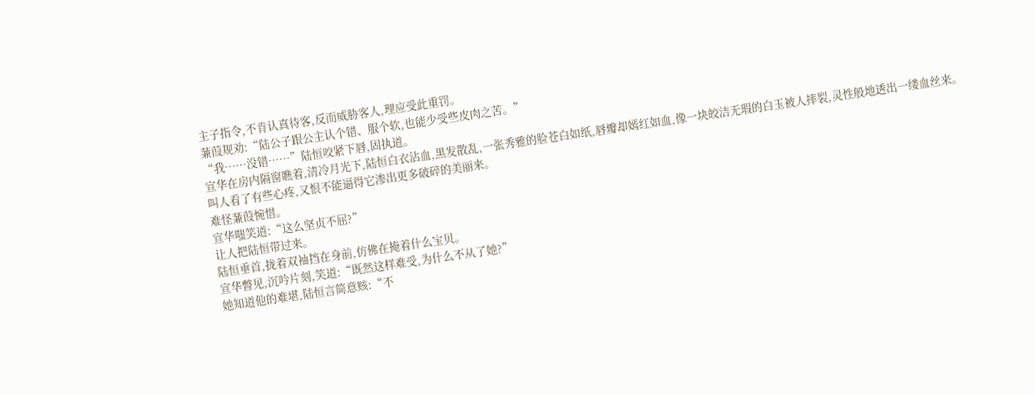主子指令,不肯认真待客,反而威胁客人,理应受此重罚。
蒹葭规劝:“陆公子跟公主认个错、服个软,也能少受些皮肉之苦。”
“我……没错……”陆恒咬紧下唇,固执道。
宣华在房内隔窗瞧着,清冷月光下,陆恒白衣沾血,黑发散乱,一张秀雅的脸苍白如纸,唇瓣却嫣红如血,像一块皎洁无瑕的白玉被人摔裂,灵性般地透出一缕血丝来。
叫人看了有些心疼,又恨不能逼得它渗出更多破碎的美丽来。
难怪蒹葭惋惜。
宣华嗤笑道:“这么坚贞不屈?”
让人把陆恒带过来。
陆恒垂首,拢着双袖挡在身前,仿佛在掩着什么宝贝。
宣华瞥见,沉吟片刻,笑道:“既然这样难受,为什么不从了她?”
她知道他的难堪,陆恒言简意赅:“不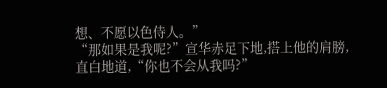想、不愿以色侍人。”
“那如果是我呢?”宣华赤足下地,搭上他的肩膀,直白地道,“你也不会从我吗?”